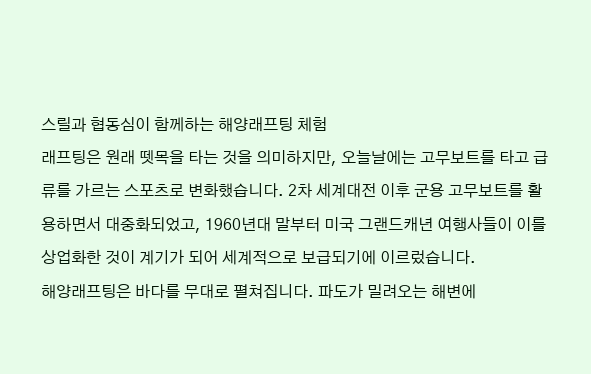스릴과 협동심이 함께하는 해양래프팅 체험
래프팅은 원래 뗏목을 타는 것을 의미하지만, 오늘날에는 고무보트를 타고 급류를 가르는 스포츠로 변화했습니다. 2차 세계대전 이후 군용 고무보트를 활용하면서 대중화되었고, 1960년대 말부터 미국 그랜드캐년 여행사들이 이를 상업화한 것이 계기가 되어 세계적으로 보급되기에 이르렀습니다.
해양래프팅은 바다를 무대로 펼쳐집니다. 파도가 밀려오는 해변에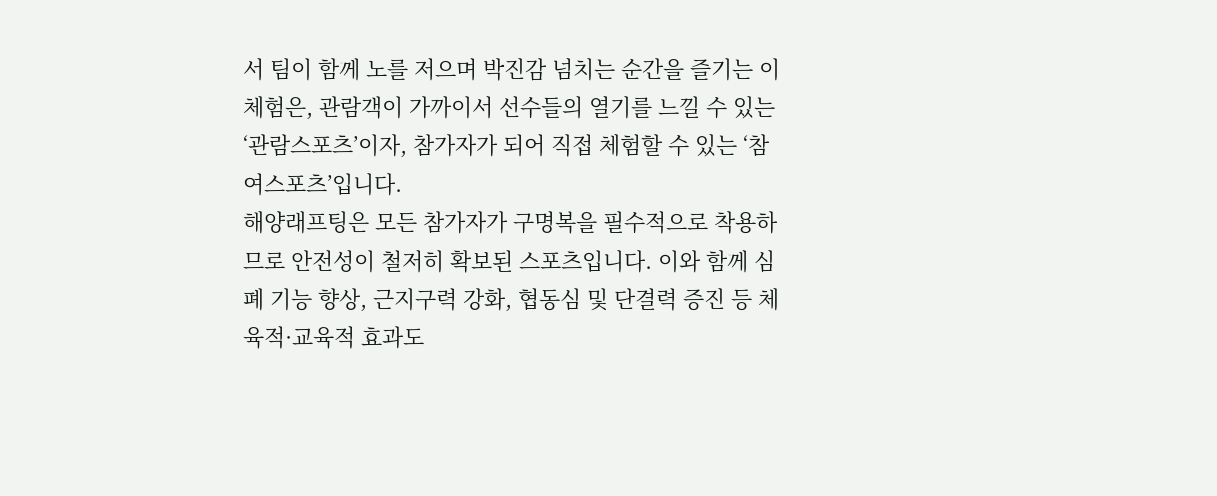서 팀이 함께 노를 저으며 박진감 넘치는 순간을 즐기는 이 체험은, 관람객이 가까이서 선수들의 열기를 느낄 수 있는 ‘관람스포츠’이자, 참가자가 되어 직접 체험할 수 있는 ‘참여스포츠’입니다.
해양래프팅은 모든 참가자가 구명복을 필수적으로 착용하므로 안전성이 철저히 확보된 스포츠입니다. 이와 함께 심폐 기능 향상, 근지구력 강화, 협동심 및 단결력 증진 등 체육적·교육적 효과도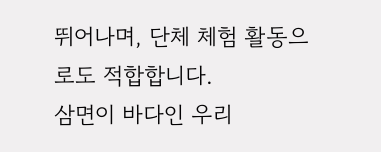뛰어나며, 단체 체험 활동으로도 적합합니다.
삼면이 바다인 우리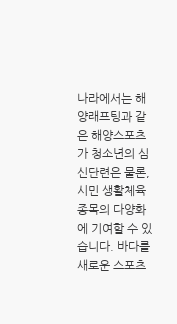나라에서는 해양래프팅과 같은 해양스포츠가 청소년의 심신단련은 물론, 시민 생활체육 종목의 다양화에 기여할 수 있습니다. 바다를 새로운 스포츠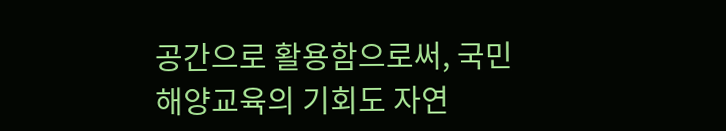공간으로 활용함으로써, 국민 해양교육의 기회도 자연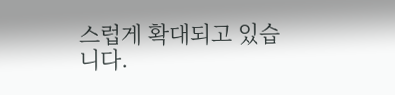스럽게 확대되고 있습니다.